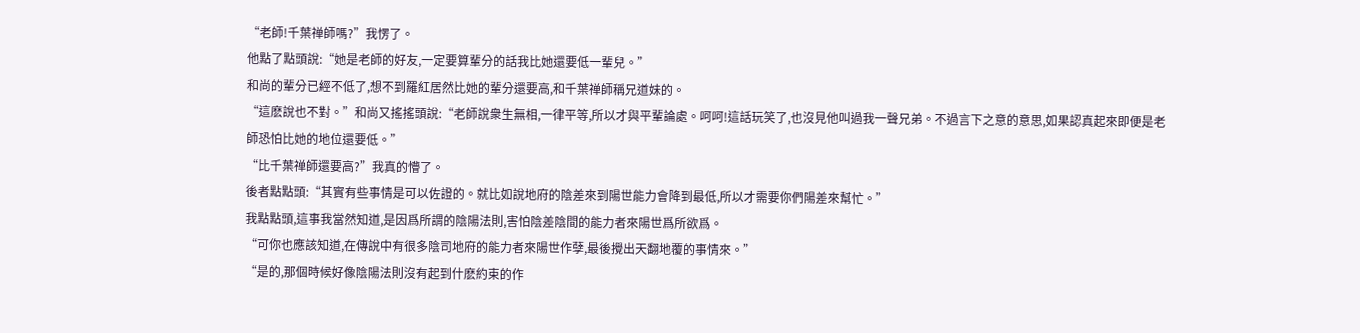“老師!千葉禅師嗎?”我愣了。
他點了點頭說:“她是老師的好友,一定要算輩分的話我比她還要低一輩兒。”
和尚的輩分已經不低了,想不到羅紅居然比她的輩分還要高,和千葉禅師稱兄道妹的。
“這麽說也不對。”和尚又搖搖頭說:“老師說衆生無相,一律平等,所以才與平輩論處。呵呵!這話玩笑了,也沒見他叫過我一聲兄弟。不過言下之意的意思,如果認真起來即便是老師恐怕比她的地位還要低。”
“比千葉禅師還要高?”我真的懵了。
後者點點頭:“其實有些事情是可以佐證的。就比如說地府的陰差來到陽世能力會降到最低,所以才需要你們陽差來幫忙。”
我點點頭,這事我當然知道,是因爲所謂的陰陽法則,害怕陰差陰間的能力者來陽世爲所欲爲。
“可你也應該知道,在傳說中有很多陰司地府的能力者來陽世作孽,最後攪出天翻地覆的事情來。”
“是的,那個時候好像陰陽法則沒有起到什麽約束的作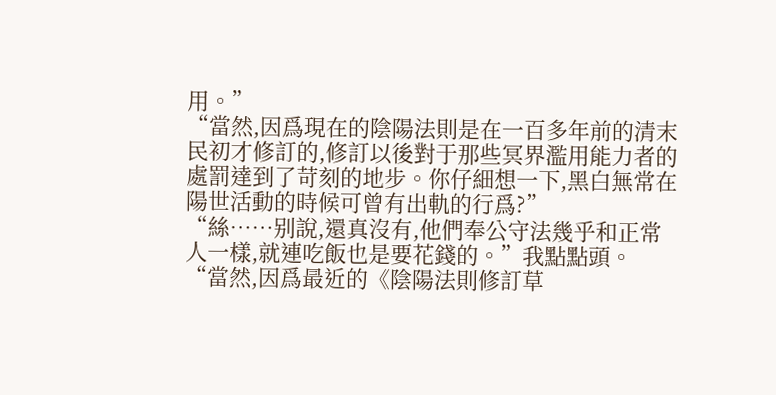用。”
“當然,因爲現在的陰陽法則是在一百多年前的清末民初才修訂的,修訂以後對于那些冥界濫用能力者的處罰達到了苛刻的地步。你仔細想一下,黑白無常在陽世活動的時候可曾有出軌的行爲?”
“絲……别說,還真沒有,他們奉公守法幾乎和正常人一樣,就連吃飯也是要花錢的。”我點點頭。
“當然,因爲最近的《陰陽法則修訂草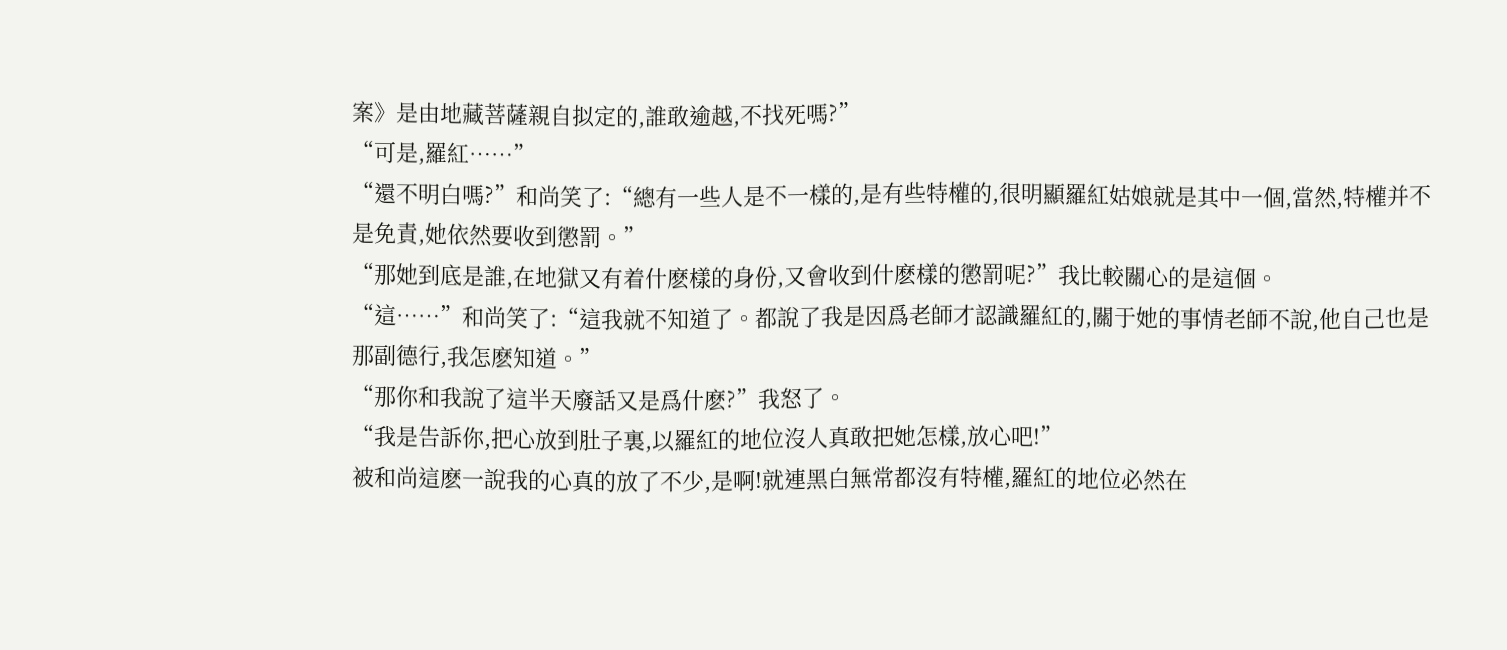案》是由地藏菩薩親自拟定的,誰敢逾越,不找死嗎?”
“可是,羅紅……”
“還不明白嗎?”和尚笑了:“總有一些人是不一樣的,是有些特權的,很明顯羅紅姑娘就是其中一個,當然,特權并不是免責,她依然要收到懲罰。”
“那她到底是誰,在地獄又有着什麽樣的身份,又會收到什麽樣的懲罰呢?”我比較關心的是這個。
“這……”和尚笑了:“這我就不知道了。都說了我是因爲老師才認識羅紅的,關于她的事情老師不說,他自己也是那副德行,我怎麽知道。”
“那你和我說了這半天廢話又是爲什麽?”我怒了。
“我是告訴你,把心放到肚子裏,以羅紅的地位沒人真敢把她怎樣,放心吧!”
被和尚這麽一說我的心真的放了不少,是啊!就連黑白無常都沒有特權,羅紅的地位必然在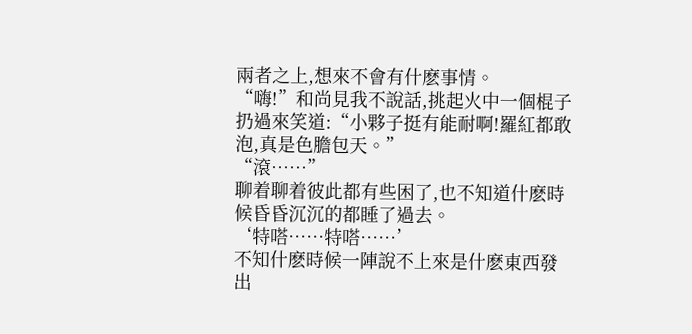兩者之上,想來不會有什麽事情。
“嗨!”和尚見我不說話,挑起火中一個棍子扔過來笑道:“小夥子挺有能耐啊!羅紅都敢泡,真是色膽包天。”
“滾……”
聊着聊着彼此都有些困了,也不知道什麽時候昏昏沉沉的都睡了過去。
‘特嗒……特嗒……’
不知什麽時候一陣說不上來是什麽東西發出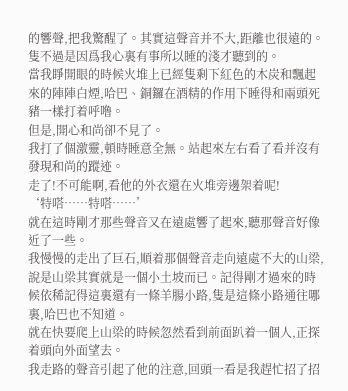的響聲,把我驚醒了。其實這聲音并不大,距離也很遠的。隻不過是因爲我心裏有事所以睡的淺才聽到的。
當我睜開眼的時候火堆上已經隻剩下紅色的木炭和飄起來的陣陣白煙,哈巴、銅鑼在酒精的作用下睡得和兩頭死豬一樣打着呼噜。
但是,開心和尚卻不見了。
我打了個激靈,頓時睡意全無。站起來左右看了看并沒有發現和尚的蹤迹。
走了!不可能啊,看他的外衣還在火堆旁邊架着呢!
‘特嗒……特嗒……’
就在這時剛才那些聲音又在遠處響了起來,聽那聲音好像近了一些。
我慢慢的走出了巨石,順着那個聲音走向遠處不大的山梁,說是山梁其實就是一個小土坡而已。記得剛才過來的時候依稀記得這裏還有一條羊腸小路,隻是這條小路通往哪裏,哈巴也不知道。
就在快要爬上山梁的時候忽然看到前面趴着一個人,正探着頭向外面望去。
我走路的聲音引起了他的注意,回頭一看是我趕忙招了招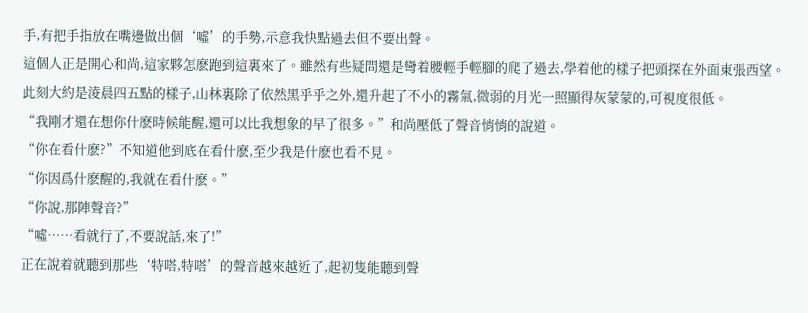手,有把手指放在嘴邊做出個‘噓’的手勢,示意我快點過去但不要出聲。
這個人正是開心和尚,這家夥怎麽跑到這裏來了。雖然有些疑問還是彎着腰輕手輕腳的爬了過去,學着他的樣子把頭探在外面東張西望。
此刻大約是淩晨四五點的樣子,山林裏除了依然黑乎乎之外,還升起了不小的霧氣,微弱的月光一照顯得灰蒙蒙的,可視度很低。
“我剛才還在想你什麽時候能醒,還可以比我想象的早了很多。”和尚壓低了聲音悄悄的說道。
“你在看什麽?”不知道他到底在看什麽,至少我是什麽也看不見。
“你因爲什麽醒的,我就在看什麽。”
“你說,那陣聲音?”
“噓……看就行了,不要說話,來了!”
正在說着就聽到那些‘特嗒,特嗒’的聲音越來越近了,起初隻能聽到聲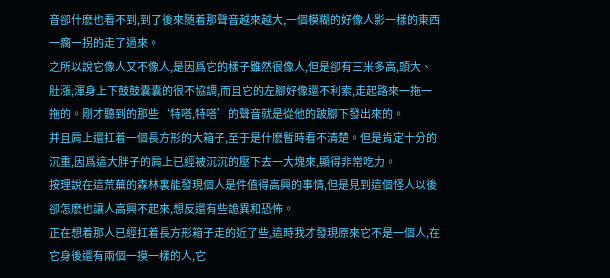音卻什麽也看不到,到了後來随着那聲音越來越大,一個模糊的好像人影一樣的東西一瘸一拐的走了過來。
之所以說它像人又不像人,是因爲它的樣子雖然很像人,但是卻有三米多高,頭大、肚漲,渾身上下鼓鼓囊囊的很不協調,而且它的左腳好像還不利索,走起路來一拖一拖的。剛才聽到的那些‘特嗒,特嗒’的聲音就是從他的跛腳下發出來的。
并且肩上還扛着一個長方形的大箱子,至于是什麽暫時看不清楚。但是肯定十分的沉重,因爲這大胖子的肩上已經被沉沉的壓下去一大塊來,顯得非常吃力。
按理說在這荒蕪的森林裏能發現個人是件值得高興的事情,但是見到這個怪人以後卻怎麽也讓人高興不起來,想反還有些詭異和恐怖。
正在想着那人已經扛着長方形箱子走的近了些,這時我才發現原來它不是一個人,在它身後還有兩個一摸一樣的人,它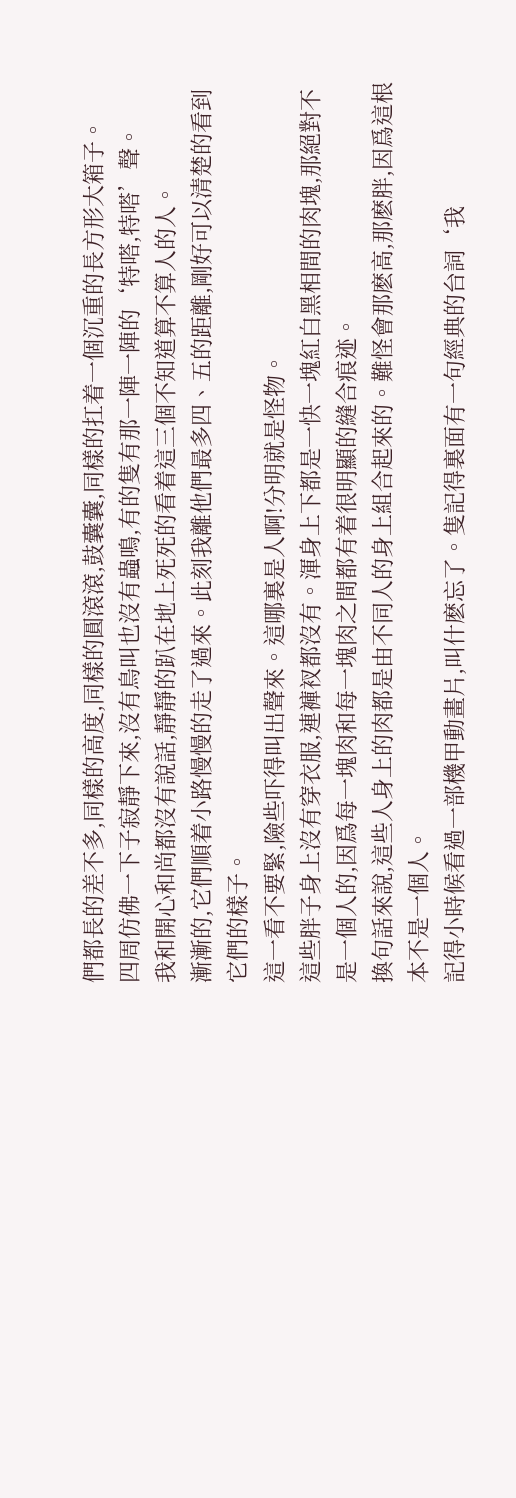們都長的差不多,同樣的高度,同樣的圓滾滾,鼓囊囊,同樣的扛着一個沉重的長方形大箱子。
四周仿佛一下子寂靜下來,沒有鳥叫也沒有蟲鳴,有的隻有那一陣一陣的‘特嗒,特嗒’聲。
我和開心和尚都沒有說話,靜靜的趴在地上死死的看着這三個不知道算不算人的人。
漸漸的,它們順着小路慢慢的走了過來。此刻我離他們最多四、五的距離,剛好可以清楚的看到它們的樣子。
這一看不要緊,險些吓得叫出聲來。這哪裏是人啊!分明就是怪物。
這些胖子身上沒有穿衣服,連褲衩都沒有。渾身上下都是一快一塊紅白黑相間的肉塊,那絕對不是一個人的,因爲每一塊肉和每一塊肉之間都有着很明顯的縫合痕迹。
換句話來說,這些人身上的肉都是由不同人的身上組合起來的。難怪會那麽高,那麽胖,因爲這根本不是一個人。
記得小時候看過一部機甲動畫片,叫什麽忘了。隻記得裏面有一句經典的台詞‘我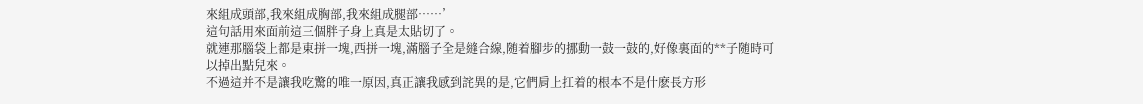來組成頭部,我來組成胸部,我來組成腿部……’
這句話用來面前這三個胖子身上真是太貼切了。
就連那腦袋上都是東拼一塊,西拼一塊,滿腦子全是縫合線,随着腳步的挪動一鼓一鼓的,好像裏面的**子随時可以掉出點兒來。
不過這并不是讓我吃驚的唯一原因,真正讓我感到詫異的是,它們肩上扛着的根本不是什麽長方形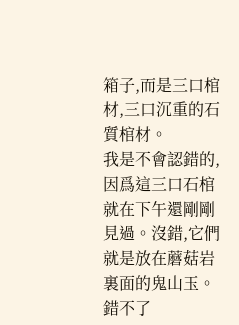箱子,而是三口棺材,三口沉重的石質棺材。
我是不會認錯的,因爲這三口石棺就在下午還剛剛見過。沒錯,它們就是放在蘑菇岩裏面的鬼山玉。
錯不了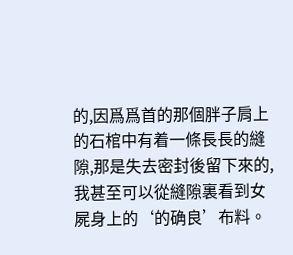的,因爲爲首的那個胖子肩上的石棺中有着一條長長的縫隙,那是失去密封後留下來的,我甚至可以從縫隙裏看到女屍身上的‘的确良’布料。